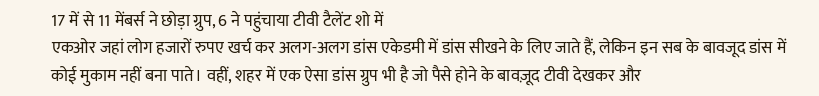17 में से 11 मेंबर्स ने छोड़ा ग्रुप, 6 ने पहुंचाया टीवी टैलेंट शो में
एकओर जहां लोग हजारों रुपए खर्च कर अलग-अलग डांस एकेडमी में डांस सीखने के लिए जाते हैं, लेकिन इन सब के बावजूद डांस में कोई मुकाम नहीं बना पाते। वहीं, शहर में एक ऐसा डांस ग्रुप भी है जो पैसे होने के बावज़ूद टीवी देखकर और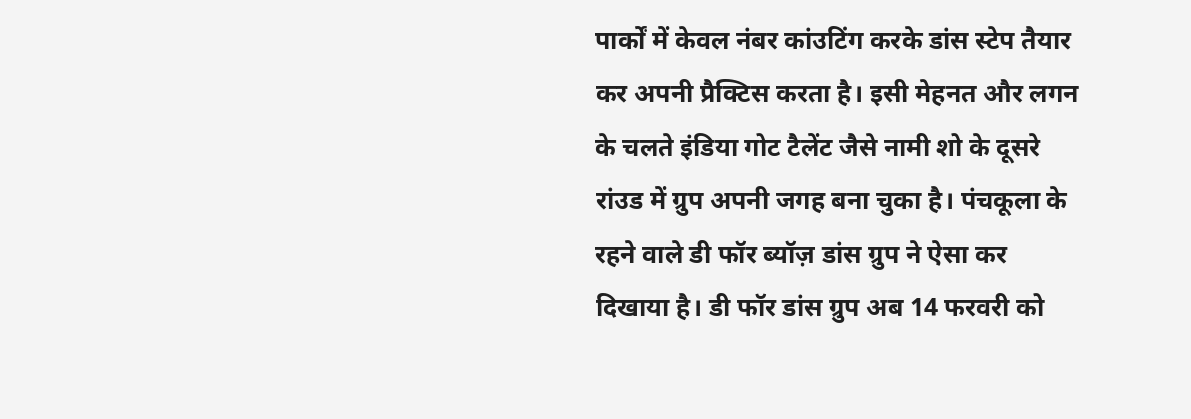पार्कों में केवल नंबर कांउटिंग करके डांस स्टेप तैयार कर अपनी प्रैक्टिस करता है। इसी मेहनत और लगन के चलते इंडिया गोट टैलेंट जैसे नामी शो के दूसरे रांउड में ग्रुप अपनी जगह बना चुका है। पंचकूला के रहने वाले डी फॉर ब्यॉज़ डांस ग्रुप ने ऐसा कर दिखाया है। डी फॉर डांस ग्रुप अब 14 फरवरी को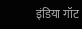इंडिया गॉट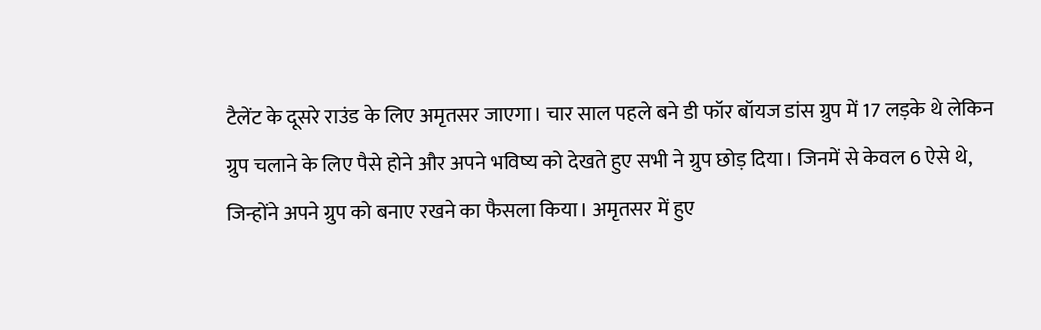टैलेंट के दूसरे राउंड के लिए अमृतसर जाएगा। चार साल पहले बने डी फॉर बॉयज डांस ग्रुप में 17 लड़के थे लेकिन ग्रुप चलाने के लिए पैसे होने और अपने भविष्य को देखते हुए सभी ने ग्रुप छोड़ दिया। जिनमें से केवल 6 ऐसे थे, जिन्होंने अपने ग्रुप को बनाए रखने का फैसला किया। अमृतसर में हुए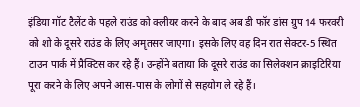इंडिया गॉट टैलेंट के पहले राउंड को क्लीयर करने के बाद अब डी फॉर डांस ग्रुप 14 फरवरी को शो के दूसरे राउंड के लिए अमृतसर जाएगा। इसके लिए वह दिन रात सेक्टर-5 स्थित टाउन पार्क में प्रैक्टिस कर रहे हैं। उन्होंने बताया कि दूसरे राउंड का सिलेक्शन क्राइटिरिया पूरा करने के लिए अपने आस-पास के लोगों से सहयोग ले रहे हैं।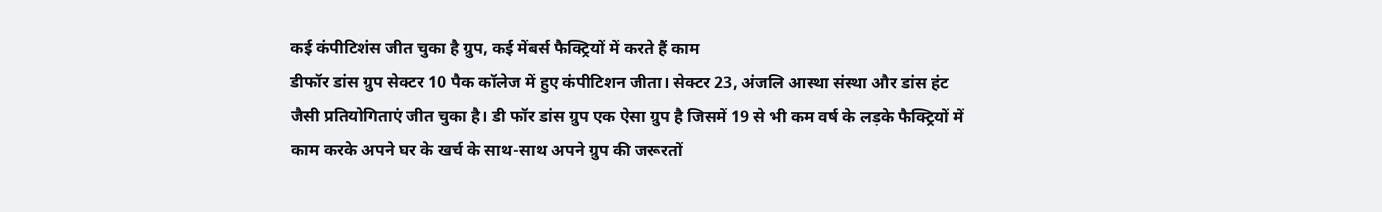कई कंपीटिशंस जीत चुका है ग्रुप, कई मेंबर्स फैक्ट्रियों में करते हैं काम
डीफॉर डांस ग्रुप सेक्टर 10 पैक कॉलेज में हुए कंपीटिशन जीता। सेक्टर 23, अंजलि आस्था संस्था और डांस हंट जैसी प्रतियोगिताएं जीत चुका है। डी फॉर डांस ग्रुप एक ऐसा ग्रुप है जिसमें 19 से भी कम वर्ष के लड़के फैक्ट्रियों में काम करके अपने घर के खर्च के साथ-साथ अपने ग्रुप की जरूरतों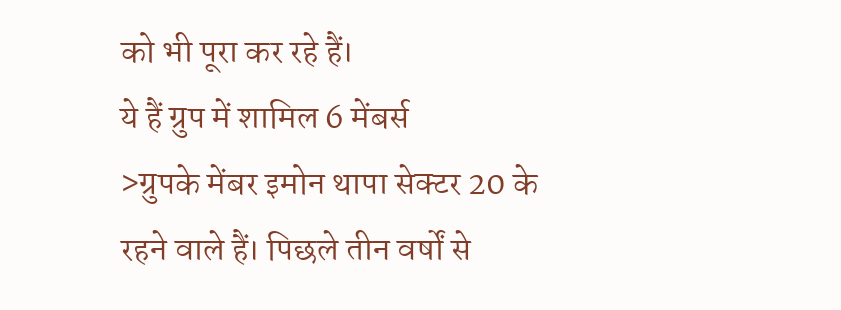को भी पूरा कर रहे हैं।
ये हैं ग्रुप में शामिल 6 मेंबर्स
>ग्रुपके मेंबर इमोन थापा सेक्टर 20 के रहने वाले हैं। पिछले तीन वर्षों से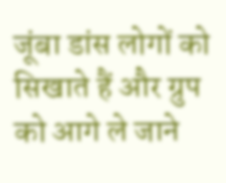जूंबा डांस लोगों को सिखाते हैं और ग्रुप को आगे ले जाने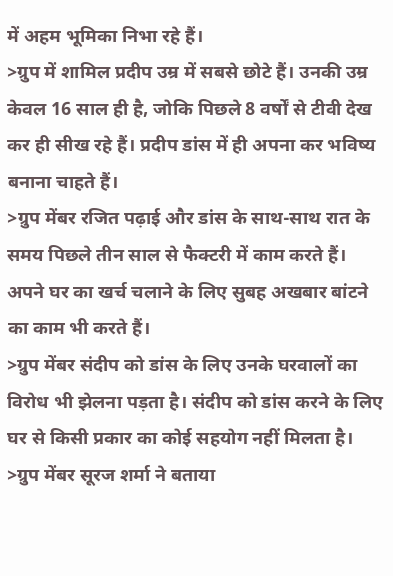में अहम भूमिका निभा रहे हैं।
>ग्रुप में शामिल प्रदीप उम्र में सबसे छोटे हैं। उनकी उम्र केवल 16 साल ही है, जोकि पिछले 8 वर्षों से टीवी देख कर ही सीख रहे हैं। प्रदीप डांस में ही अपना कर भविष्य बनाना चाहते हैं।
>ग्रुप मेंबर रजित पढ़ाई और डांस के साथ-साथ रात के समय पिछले तीन साल से फैक्टरी में काम करते हैं। अपने घर का खर्च चलाने के लिए सुबह अखबार बांटने का काम भी करते हैं।
>ग्रुप मेंबर संदीप को डांस के लिए उनके घरवालों का विरोध भी झेलना पड़ता है। संदीप को डांस करने के लिए घर से किसी प्रकार का कोई सहयोग नहीं मिलता है।
>ग्रुप मेंबर सूरज शर्मा ने बताया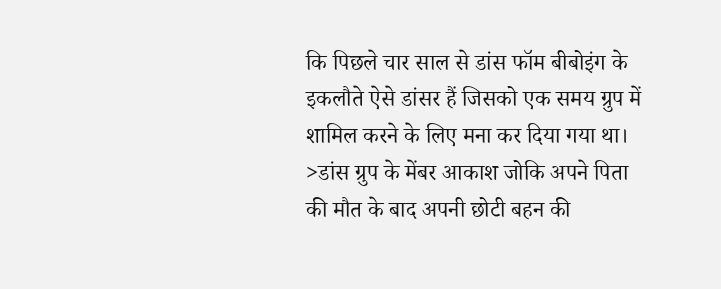कि पिछले चार साल से डांस फॉम बीबोइंग के इकलौते ऐसे डांसर हैं जिसको एक समय ग्रुप में शामिल करने के लिए मना कर दिया गया था।
>डांस ग्रुप के मेंबर आकाश जोकि अपने पिता की मौत के बाद अपनी छोटी बहन की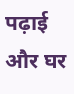पढ़ाई और घर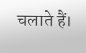चलाते हैं।